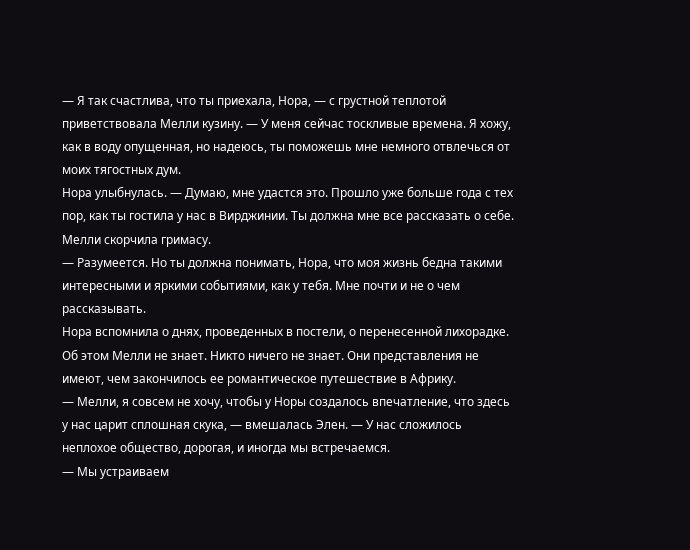— Я так счастлива, что ты приехала, Нора, — с грустной теплотой приветствовала Мелли кузину. — У меня сейчас тоскливые времена. Я хожу, как в воду опущенная, но надеюсь, ты поможешь мне немного отвлечься от моих тягостных дум.
Нора улыбнулась. — Думаю, мне удастся это. Прошло уже больше года с тех пор, как ты гостила у нас в Вирджинии. Ты должна мне все рассказать о себе. Мелли скорчила гримасу.
— Разумеется. Но ты должна понимать, Нора, что моя жизнь бедна такими интересными и яркими событиями, как у тебя. Мне почти и не о чем рассказывать.
Нора вспомнила о днях, проведенных в постели, о перенесенной лихорадке. Об этом Мелли не знает. Никто ничего не знает. Они представления не имеют, чем закончилось ее романтическое путешествие в Африку.
— Мелли, я совсем не хочу, чтобы у Норы создалось впечатление, что здесь у нас царит сплошная скука, — вмешалась Элен. — У нас сложилось неплохое общество, дорогая, и иногда мы встречаемся.
— Мы устраиваем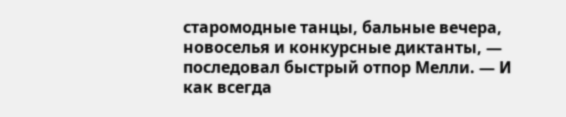старомодные танцы, бальные вечера, новоселья и конкурсные диктанты, — последовал быстрый отпор Мелли. — И как всегда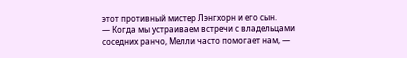этот противный мистер Лэнгхорн и его сын.
— Когда мы устраиваем встречи с владельцами соседних ранчо, Мелли часто помогает нам, —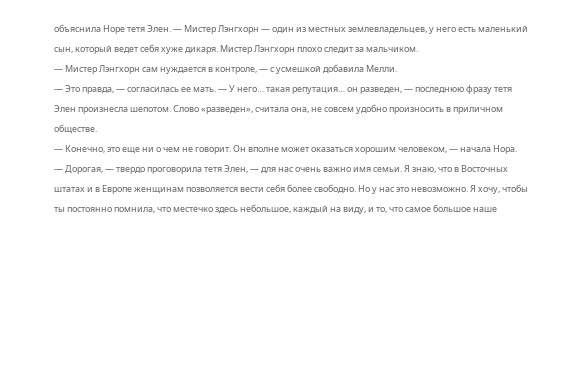объяснила Норе тетя Элен. — Мистер Лэнгхорн — один из местных землевладельцев, у него есть маленький сын, который ведет себя хуже дикаря. Мистер Лэнгхорн плохо следит за мальчиком.
— Мистер Лэнгхорн сам нуждается в контроле, — с усмешкой добавила Мелли.
— Это правда, — согласилась ее мать. — У него… такая репутация… он разведен, — последнюю фразу тетя Элен произнесла шепотом. Слово «разведен», считала она, не совсем удобно произносить в приличном обществе.
— Конечно, это еще ни о чем не говорит. Он вполне может оказаться хорошим человеком, — начала Нора.
— Дорогая, — твердо проговорила тетя Элен, — для нас очень важно имя семьи. Я знаю, что в Восточных штатах и в Европе женщинам позволяется вести себя более свободно. Но у нас это невозможно. Я хочу, чтобы ты постоянно помнила, что местечко здесь небольшое, каждый на виду, и то, что самое большое наше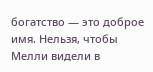богатство — это доброе имя. Нельзя, чтобы Мелли видели в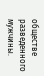обществе разведенного мужчины.